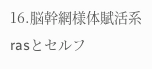16.脳幹網様体賦活系rasとセルフ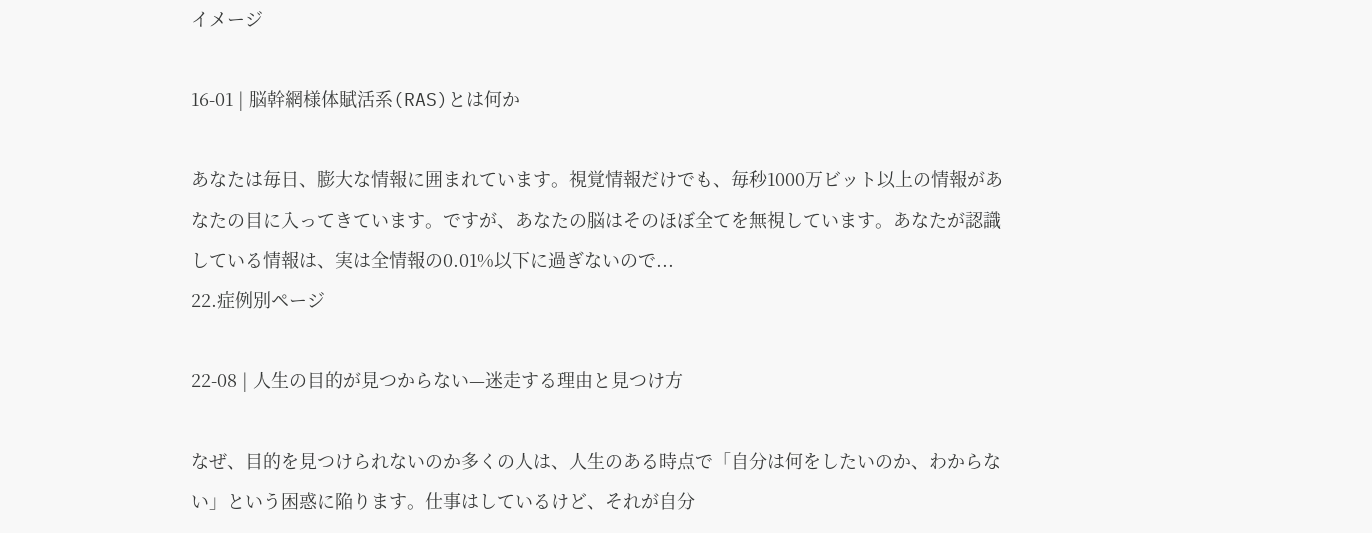イメージ

16-01 | 脳幹網様体賦活系(RAS)とは何か

あなたは毎日、膨大な情報に囲まれています。視覚情報だけでも、毎秒1000万ビット以上の情報があなたの目に入ってきています。ですが、あなたの脳はそのほぼ全てを無視しています。あなたが認識している情報は、実は全情報の0.01%以下に過ぎないので...
22.症例別ページ

22-08 | 人生の目的が見つからない—迷走する理由と見つけ方

なぜ、目的を見つけられないのか多くの人は、人生のある時点で「自分は何をしたいのか、わからない」という困惑に陥ります。仕事はしているけど、それが自分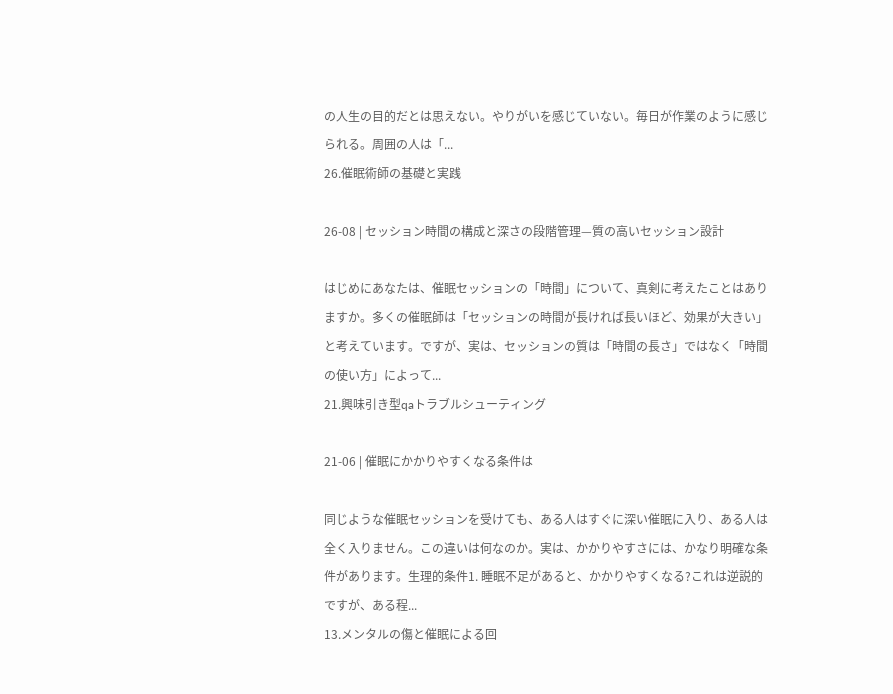の人生の目的だとは思えない。やりがいを感じていない。毎日が作業のように感じられる。周囲の人は「...
26.催眠術師の基礎と実践

26-08 | セッション時間の構成と深さの段階管理—質の高いセッション設計

はじめにあなたは、催眠セッションの「時間」について、真剣に考えたことはありますか。多くの催眠師は「セッションの時間が長ければ長いほど、効果が大きい」と考えています。ですが、実は、セッションの質は「時間の長さ」ではなく「時間の使い方」によって...
21.興味引き型qaトラブルシューティング

21-06 | 催眠にかかりやすくなる条件は

同じような催眠セッションを受けても、ある人はすぐに深い催眠に入り、ある人は全く入りません。この違いは何なのか。実は、かかりやすさには、かなり明確な条件があります。生理的条件1. 睡眠不足があると、かかりやすくなる?これは逆説的ですが、ある程...
13.メンタルの傷と催眠による回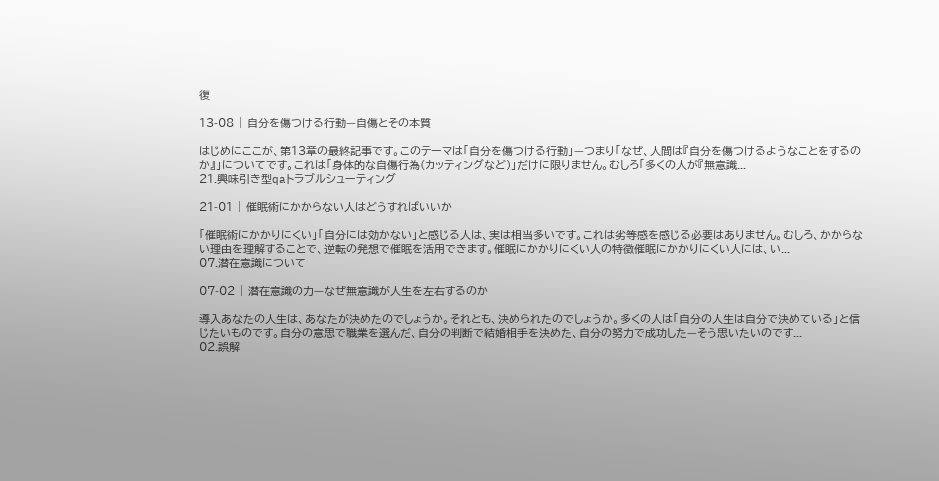復

13-08 | 自分を傷つける行動—自傷とその本質

はじめにここが、第13章の最終記事です。このテーマは「自分を傷つける行動」—つまり「なぜ、人間は『自分を傷つけるようなことをするのか』」についてです。これは「身体的な自傷行為(カッティングなど)」だけに限りません。むしろ「多くの人が『無意識...
21.興味引き型qaトラブルシューティング

21-01 | 催眠術にかからない人はどうすればいいか

「催眠術にかかりにくい」「自分には効かない」と感じる人は、実は相当多いです。これは劣等感を感じる必要はありません。むしろ、かからない理由を理解することで、逆転の発想で催眠を活用できます。催眠にかかりにくい人の特徴催眠にかかりにくい人には、い...
07.潜在意識について

07-02 | 潜在意識の力—なぜ無意識が人生を左右するのか

導入あなたの人生は、あなたが決めたのでしょうか。それとも、決められたのでしょうか。多くの人は「自分の人生は自分で決めている」と信じたいものです。自分の意思で職業を選んだ、自分の判断で結婚相手を決めた、自分の努力で成功した—そう思いたいのです...
02.誤解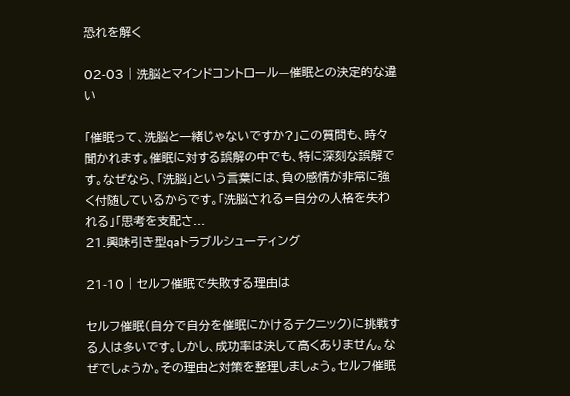恐れを解く

02-03 | 洗脳とマインドコントロール—催眠との決定的な違い

「催眠って、洗脳と一緒じゃないですか?」この質問も、時々聞かれます。催眠に対する誤解の中でも、特に深刻な誤解です。なぜなら、「洗脳」という言葉には、負の感情が非常に強く付随しているからです。「洗脳される=自分の人格を失われる」「思考を支配さ...
21.興味引き型qaトラブルシューティング

21-10 | セルフ催眠で失敗する理由は

セルフ催眠(自分で自分を催眠にかけるテクニック)に挑戦する人は多いです。しかし、成功率は決して高くありません。なぜでしょうか。その理由と対策を整理しましょう。セルフ催眠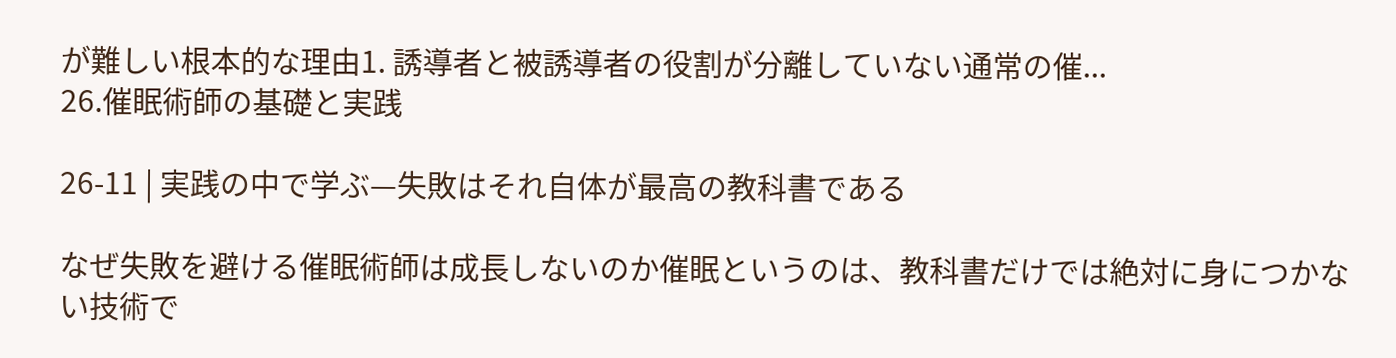が難しい根本的な理由1. 誘導者と被誘導者の役割が分離していない通常の催...
26.催眠術師の基礎と実践

26-11 | 実践の中で学ぶ—失敗はそれ自体が最高の教科書である

なぜ失敗を避ける催眠術師は成長しないのか催眠というのは、教科書だけでは絶対に身につかない技術で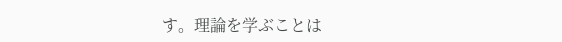す。理論を学ぶことは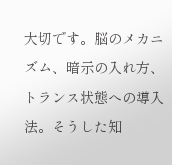大切です。脳のメカニズム、暗示の入れ方、トランス状態への導入法。そうした知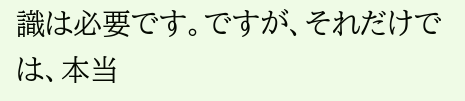識は必要です。ですが、それだけでは、本当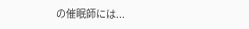の催眠師には...